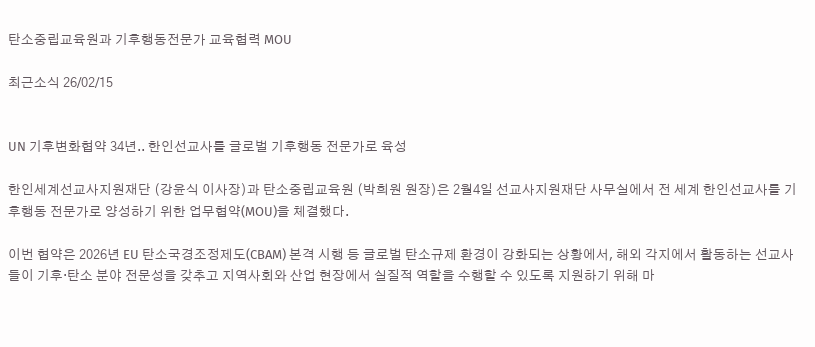탄소중립교육원과 기후행동전문가 교육협력 MOU

최근소식 26/02/15


UN 기후변화협약 34년.. 한인선교사를 글로벌 기후행동 전문가로 육성

한인세계선교사지원재단 (강윤식 이사장)과 탄소중립교육원 (박희원 원장)은 2월4일 선교사지원재단 사무실에서 전 세계 한인선교사를 기후행동 전문가로 양성하기 위한 업무협약(MOU)을 체결했다.

이번 협약은 2026년 EU 탄소국경조정제도(CBAM) 본격 시행 등 글로벌 탄소규제 환경이 강화되는 상황에서, 해외 각지에서 활동하는 선교사들이 기후·탄소 분야 전문성을 갖추고 지역사회와 산업 현장에서 실질적 역할을 수행할 수 있도록 지원하기 위해 마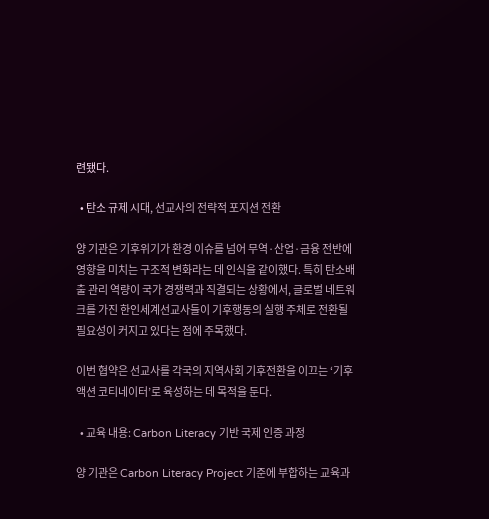련됐다.

  • 탄소 규제 시대, 선교사의 전략적 포지션 전환

양 기관은 기후위기가 환경 이슈를 넘어 무역·산업·금융 전반에 영향을 미치는 구조적 변화라는 데 인식을 같이했다. 특히 탄소배출 관리 역량이 국가 경쟁력과 직결되는 상황에서, 글로벌 네트워크를 가진 한인세계선교사들이 기후행동의 실행 주체로 전환될 필요성이 커지고 있다는 점에 주목했다.

이번 협약은 선교사를 각국의 지역사회 기후전환을 이끄는 ‘기후액션 코티네이터’로 육성하는 데 목적을 둔다.

  • 교육 내용: Carbon Literacy 기반 국제 인증 과정

양 기관은 Carbon Literacy Project 기준에 부합하는 교육과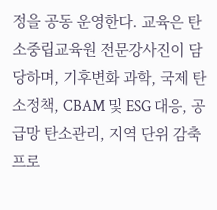정을 공동 운영한다. 교육은 탄소중립교육원 전문강사진이 담당하며, 기후변화 과학, 국제 탄소정책, CBAM 및 ESG 대응, 공급망 탄소관리, 지역 단위 감축 프로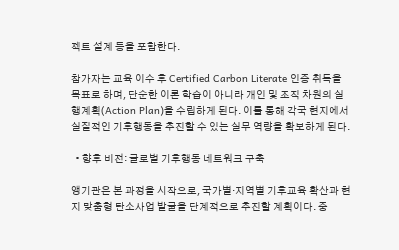젝트 설계 등을 포함한다.

참가자는 교육 이수 후 Certified Carbon Literate 인증 취득을 목표로 하며, 단순한 이론 학습이 아니라 개인 및 조직 차원의 실행계획(Action Plan)을 수립하게 된다. 이를 통해 각국 현지에서 실질적인 기후행동을 추진할 수 있는 실무 역량을 확보하게 된다.

  • 향후 비전: 글로벌 기후행동 네트워크 구축

앵기관은 본 과정을 시작으로, 국가별·지역별 기후교육 확산과 현지 맞춤형 탄소사업 발굴을 단계적으로 추진할 계획이다. 중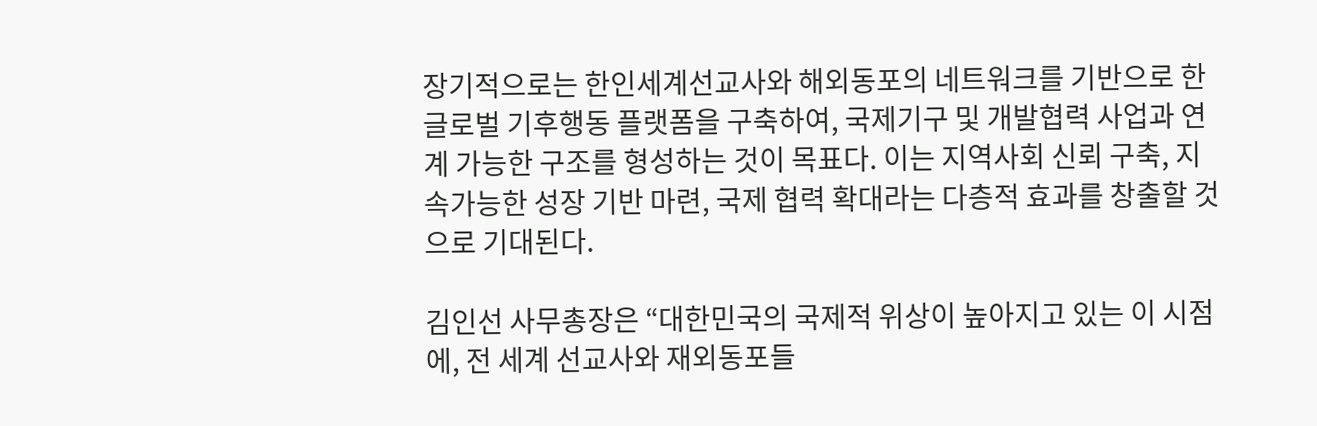장기적으로는 한인세계선교사와 해외동포의 네트워크를 기반으로 한 글로벌 기후행동 플랫폼을 구축하여, 국제기구 및 개발협력 사업과 연계 가능한 구조를 형성하는 것이 목표다. 이는 지역사회 신뢰 구축, 지속가능한 성장 기반 마련, 국제 협력 확대라는 다층적 효과를 창출할 것으로 기대된다.

김인선 사무총장은 “대한민국의 국제적 위상이 높아지고 있는 이 시점에, 전 세계 선교사와 재외동포들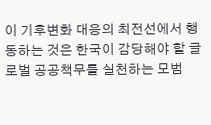이 기후변화 대응의 최전선에서 행동하는 것은 한국이 감당해야 할 글로벌 공공책무를 실천하는 모범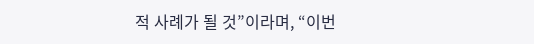적 사례가 될 것”이라며, “이번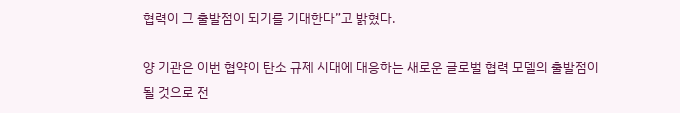협력이 그 출발점이 되기를 기대한다”고 밝혔다.

양 기관은 이번 협약이 탄소 규제 시대에 대응하는 새로운 글로벌 협력 모델의 출발점이 될 것으로 전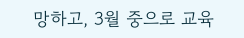망하고, 3월 중으로 교육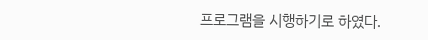프로그램을 시행하기로 하였다.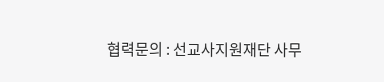협력문의 : 선교사지원재단 사무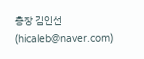총장 김인선 (hicaleb@naver.com)